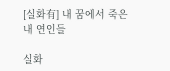[실화有] 내 꿈에서 죽은 내 연인들

실화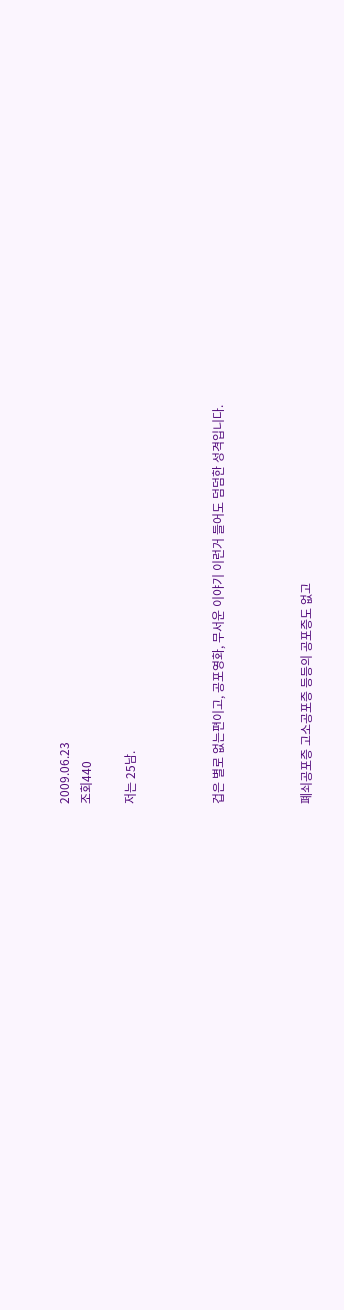2009.06.23
조회440

저는 25남.



겁은 별로 없는편이고, 공포영화, 무서운 이야기 이런거 들어도 덤덤한 성격입니다.



폐쇠공포증 고소공포증 등등의 공포증도 없고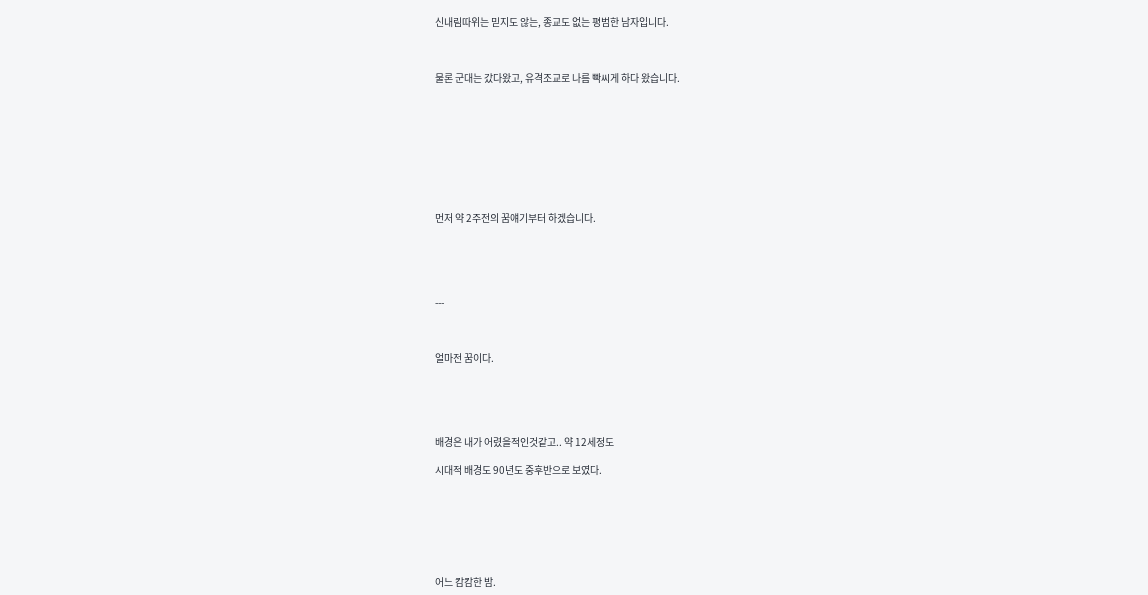신내림따위는 믿지도 않는, 종교도 없는 평범한 남자입니다.



물론 군대는 갔다왔고, 유격조교로 나름 빡씨게 하다 왔습니다.









먼저 약 2주전의 꿈얘기부터 하겠습니다.





---



얼마전 꿈이다.





배경은 내가 어렸을적인것같고.. 약 12세정도

시대적 배경도 90년도 중후반으로 보였다.







어느 캄캄한 밤.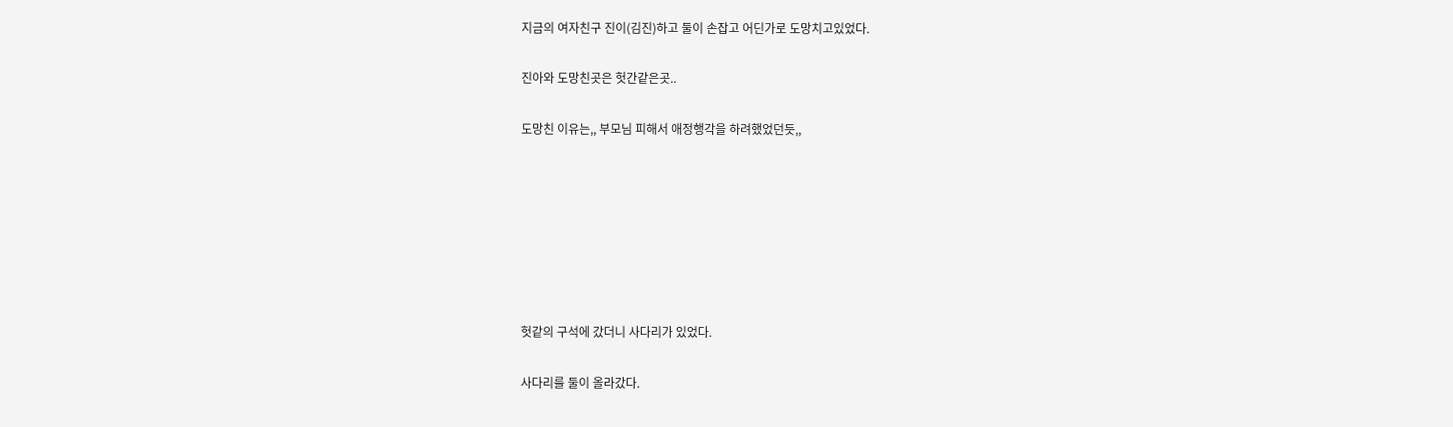지금의 여자친구 진이(김진)하고 둘이 손잡고 어딘가로 도망치고있었다.

진아와 도망친곳은 헛간같은곳..

도망친 이유는,, 부모님 피해서 애정행각을 하려했었던듯,,







헛같의 구석에 갔더니 사다리가 있었다.

사다리를 둘이 올라갔다.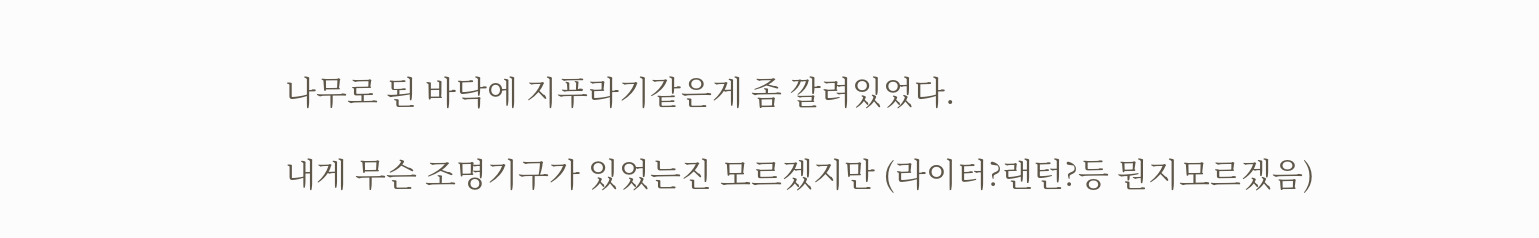나무로 된 바닥에 지푸라기같은게 좀 깔려있었다.

내게 무슨 조명기구가 있었는진 모르겠지만 (라이터?랜턴?등 뭔지모르겠음)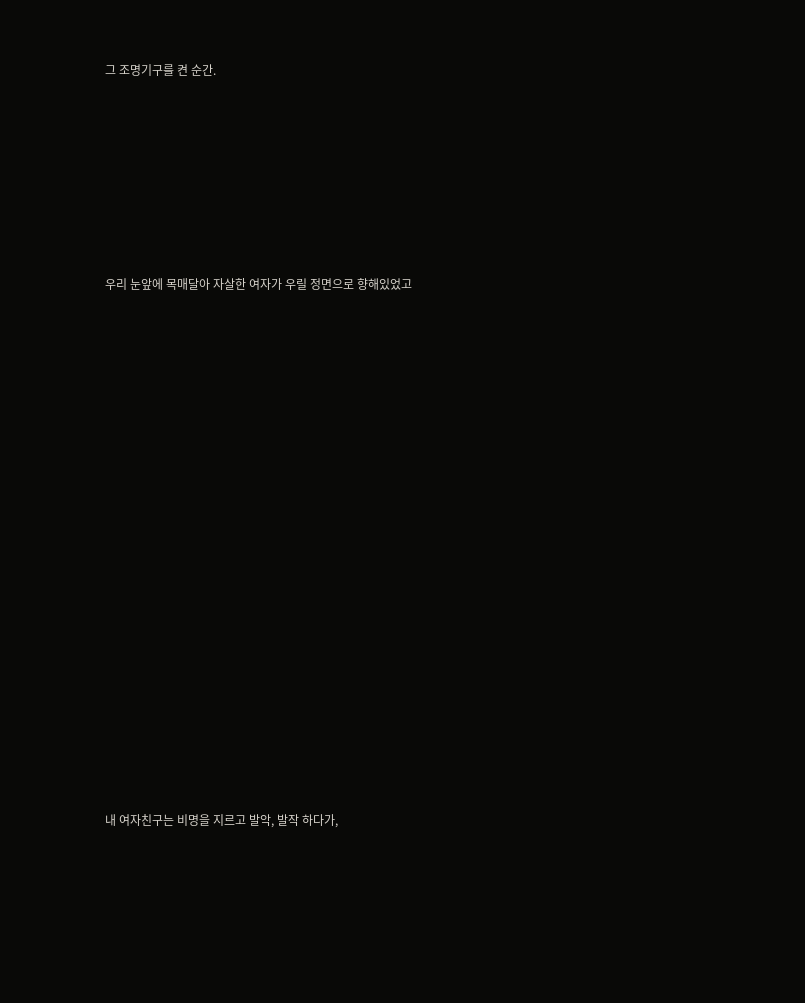그 조명기구를 켠 순간.







우리 눈앞에 목매달아 자살한 여자가 우릴 정면으로 향해있었고



















내 여자친구는 비명을 지르고 발악, 발작 하다가,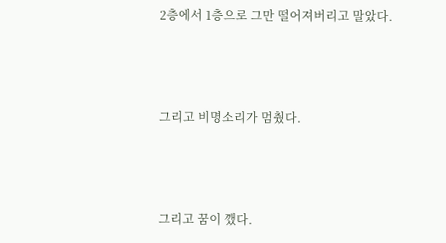2층에서 1층으로 그만 떨어져버리고 말았다.



그리고 비명소리가 멈췄다.



그리고 꿈이 깼다.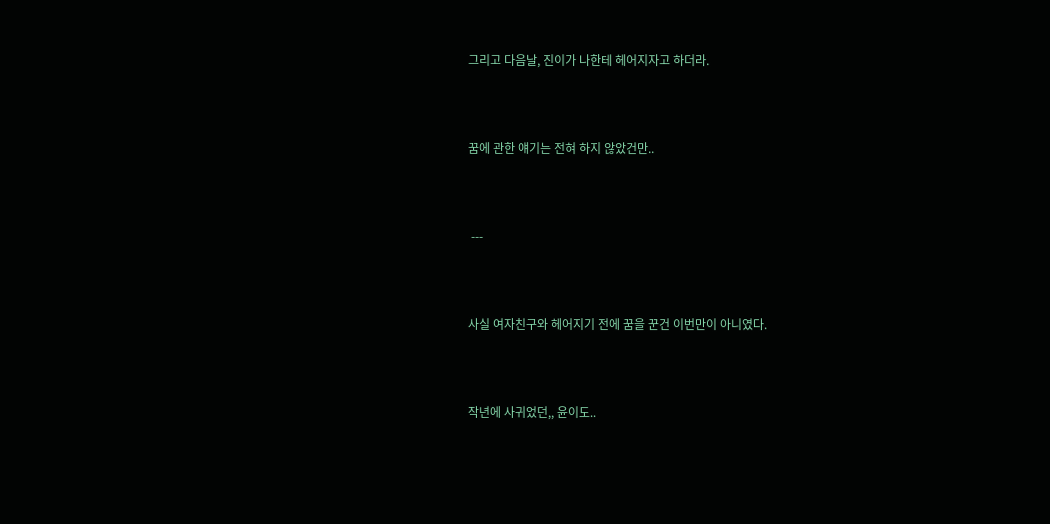그리고 다음날, 진이가 나한테 헤어지자고 하더라.



꿈에 관한 얘기는 전혀 하지 않았건만..



 ---



사실 여자친구와 헤어지기 전에 꿈을 꾼건 이번만이 아니였다.



작년에 사귀었던,, 윤이도..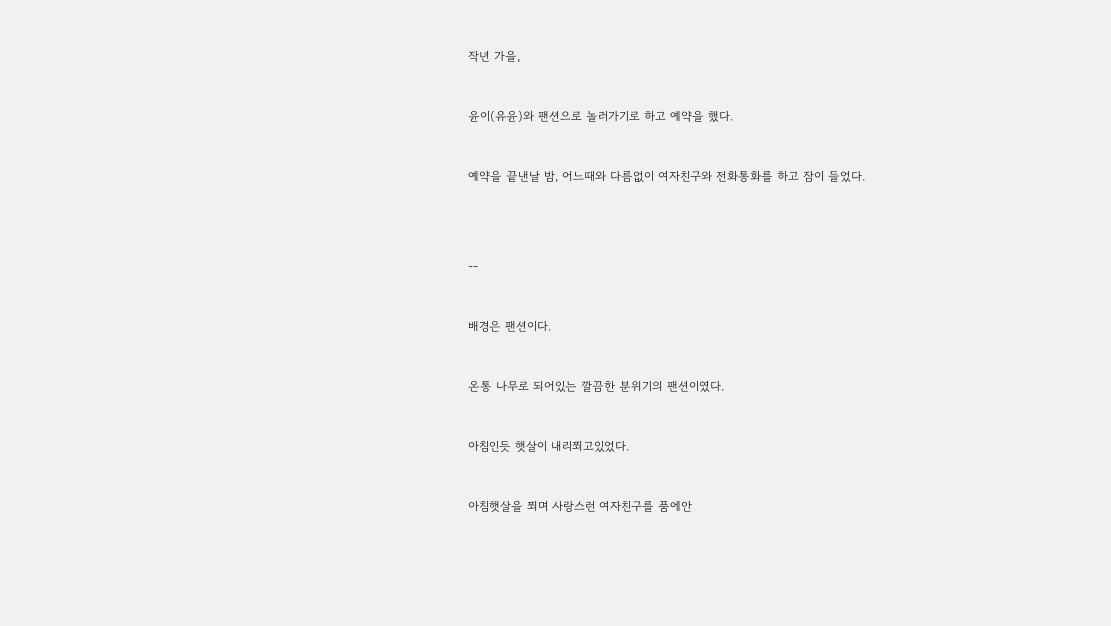작년 가을,



윤이(유윤)와 팬션으로 놀러가기로 하고 예약을 했다.



예약을 끝낸날 밤, 어느때와 다름없이 여자친구와 전화통화를 하고 잠이 들었다.





--



배경은 팬션이다.



온통 나무로 되어있는 깔끔한 분위기의 팬션이였다.



아침인듯 햇살이 내리쬐고있었다.



아침햇살을 쬐며 사랑스런 여자친구를 품에안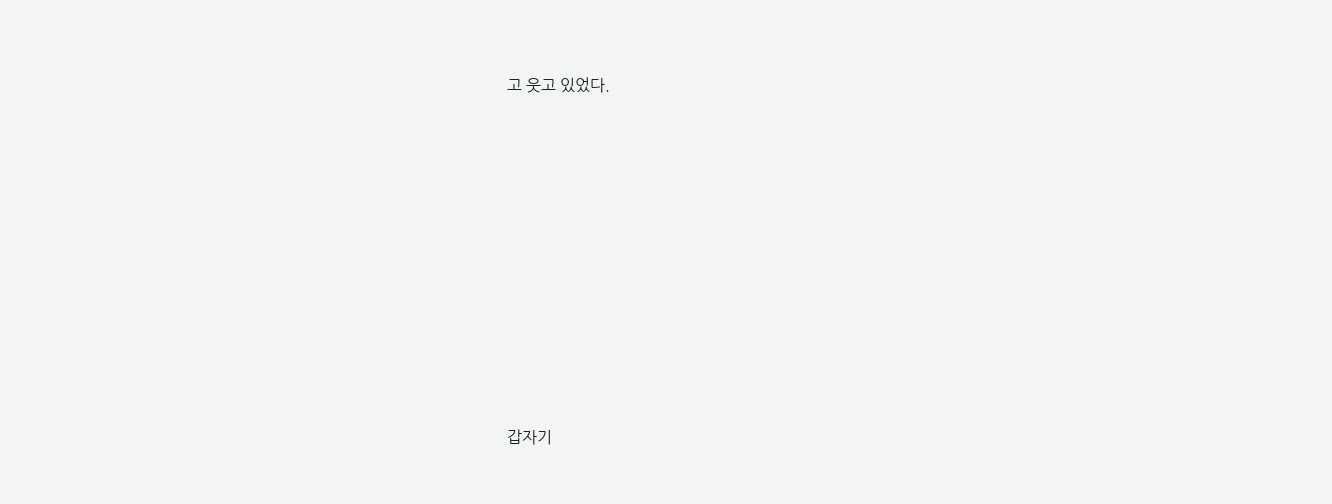고 웃고 있었다.

















갑자기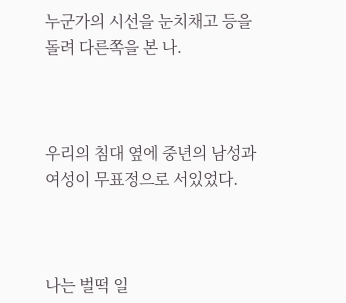누군가의 시선을 눈치채고 등을 돌려 다른쪽을 본 나.



우리의 침대 옆에 중년의 남성과 여성이 무표정으로 서있었다.



나는 벌떡 일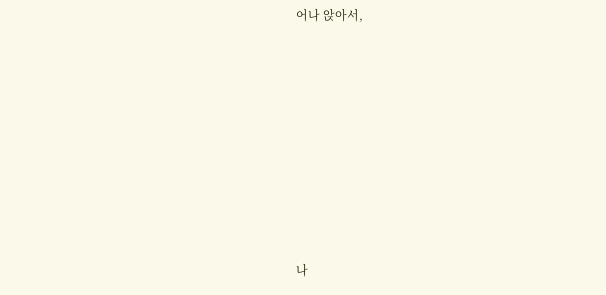어나 앉아서,









나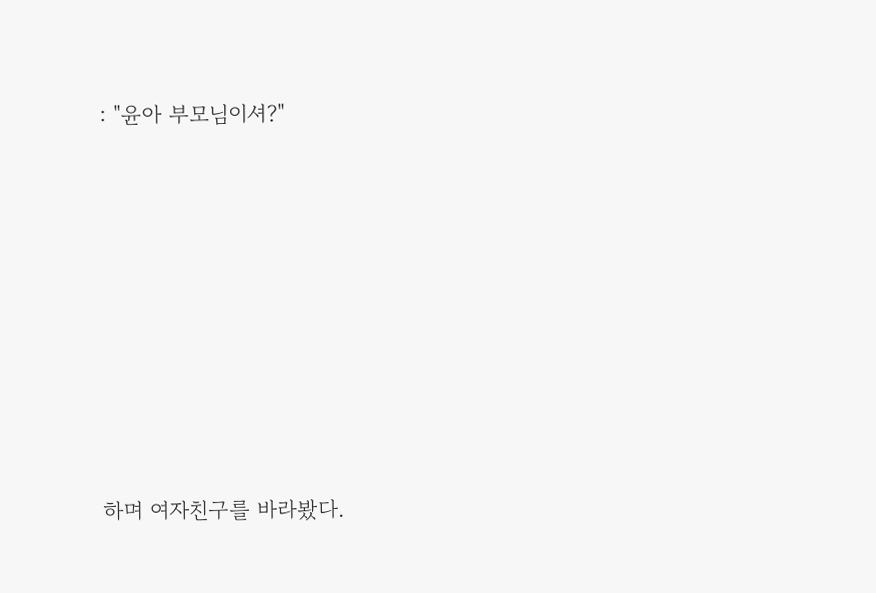: "윤아 부모님이셔?"











하며 여자친구를 바라봤다.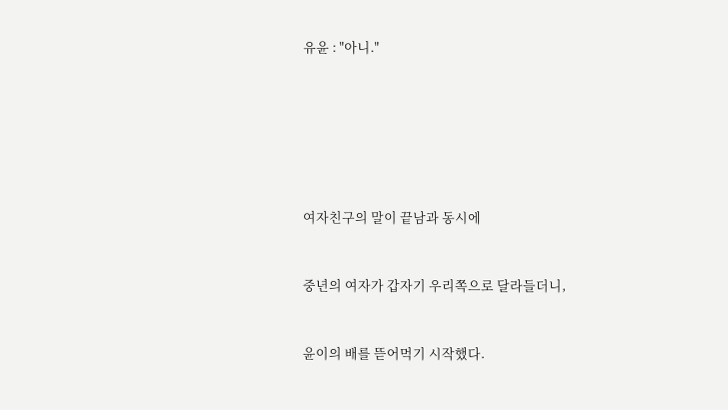유윤 : "아니."









여자친구의 말이 끝남과 동시에



중년의 여자가 갑자기 우리쪽으로 달라들더니,



윤이의 배를 뜯어먹기 시작했다.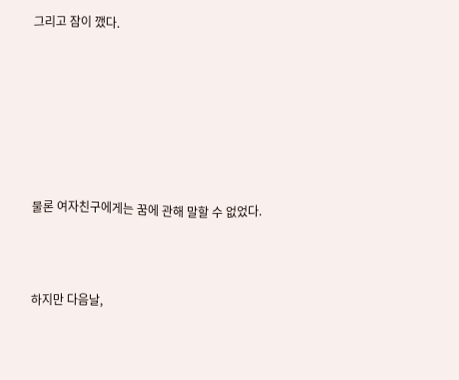그리고 잠이 깼다.







물론 여자친구에게는 꿈에 관해 말할 수 없었다.



하지만 다음날,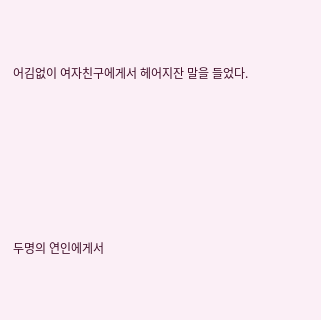어김없이 여자친구에게서 헤어지잔 말을 들었다.









두명의 연인에게서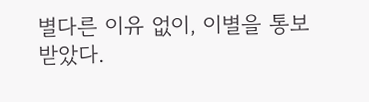별다른 이유 없이, 이별을 통보받았다.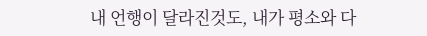내 언행이 달라진것도, 내가 평소와 다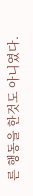른 행동을 한것도 아니였다.